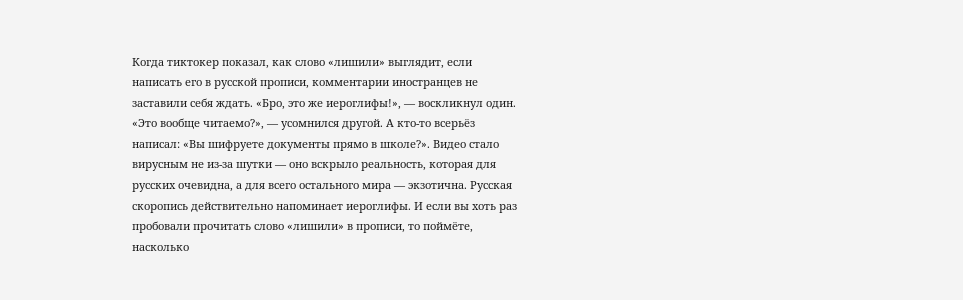Когда тиктокер показал, как слово «лишили» выглядит, если написать его в русской прописи, комментарии иностранцев не заставили себя ждать. «Бро, это же иероглифы!», — воскликнул один. «Это вообще читаемо?», — усомнился другой. А кто-то всерьёз написал: «Вы шифруете документы прямо в школе?». Видео стало вирусным не из-за шутки — оно вскрыло реальность, которая для русских очевидна, а для всего остального мира — экзотична. Русская скоропись действительно напоминает иероглифы. И если вы хоть раз пробовали прочитать слово «лишили» в прописи, то поймёте, насколько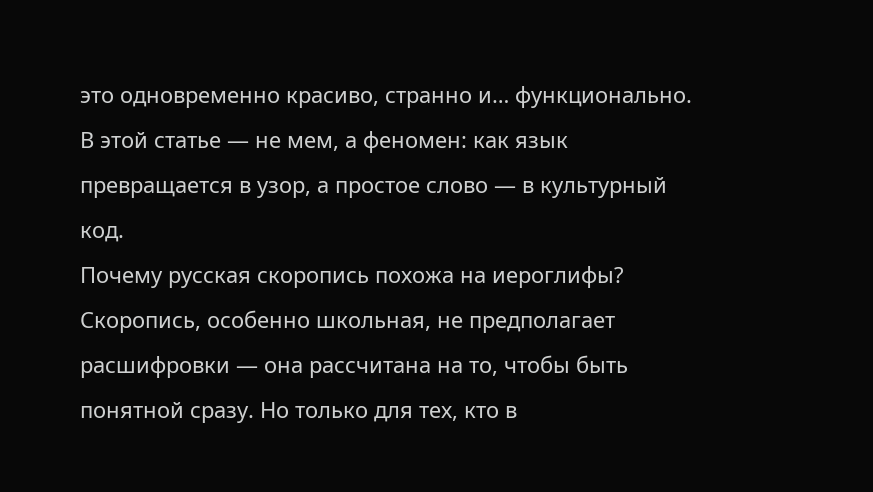это одновременно красиво, странно и… функционально. В этой статье — не мем, а феномен: как язык превращается в узор, а простое слово — в культурный код.
Почему русская скоропись похожа на иероглифы?
Скоропись, особенно школьная, не предполагает расшифровки — она рассчитана на то, чтобы быть понятной сразу. Но только для тех, кто в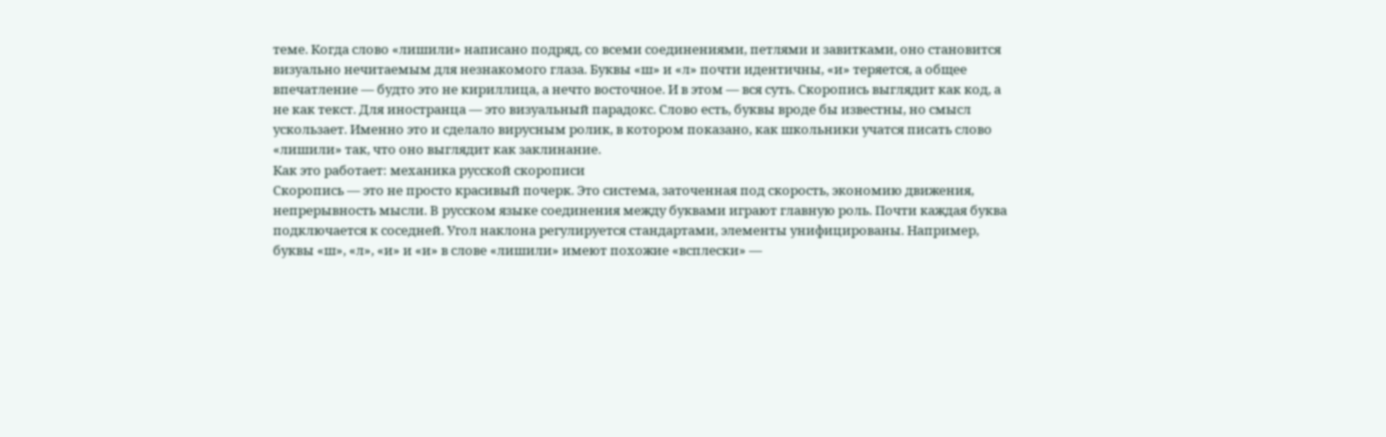теме. Когда слово «лишили» написано подряд, со всеми соединениями, петлями и завитками, оно становится визуально нечитаемым для незнакомого глаза. Буквы «ш» и «л» почти идентичны, «и» теряется, а общее впечатление — будто это не кириллица, а нечто восточное. И в этом — вся суть. Скоропись выглядит как код, а не как текст. Для иностранца — это визуальный парадокс. Слово есть, буквы вроде бы известны, но смысл ускользает. Именно это и сделало вирусным ролик, в котором показано, как школьники учатся писать слово «лишили» так, что оно выглядит как заклинание.
Как это работает: механика русской скорописи
Скоропись — это не просто красивый почерк. Это система, заточенная под скорость, экономию движения, непрерывность мысли. В русском языке соединения между буквами играют главную роль. Почти каждая буква подключается к соседней. Угол наклона регулируется стандартами, элементы унифицированы. Например, буквы «ш», «л», «и» и «и» в слове «лишили» имеют похожие «всплески» —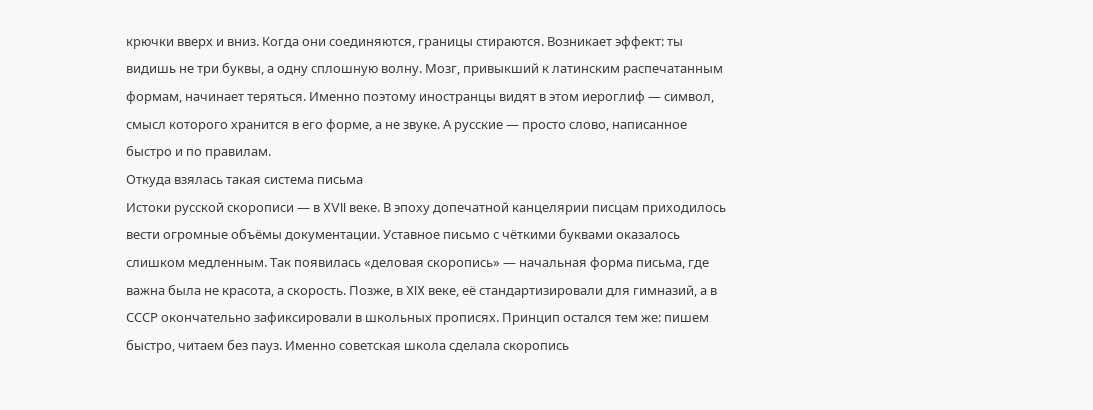крючки вверх и вниз. Когда они соединяются, границы стираются. Возникает эффект: ты видишь не три буквы, а одну сплошную волну. Мозг, привыкший к латинским распечатанным формам, начинает теряться. Именно поэтому иностранцы видят в этом иероглиф — символ, смысл которого хранится в его форме, а не звуке. А русские — просто слово, написанное быстро и по правилам.
Откуда взялась такая система письма
Истоки русской скорописи — в XVII веке. В эпоху допечатной канцелярии писцам приходилось вести огромные объёмы документации. Уставное письмо с чёткими буквами оказалось слишком медленным. Так появилась «деловая скоропись» — начальная форма письма, где важна была не красота, а скорость. Позже, в XIX веке, её стандартизировали для гимназий, а в СССР окончательно зафиксировали в школьных прописях. Принцип остался тем же: пишем быстро, читаем без пауз. Именно советская школа сделала скоропись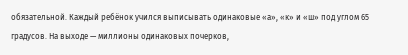обязательной. Каждый ребёнок учился выписывать одинаковые «а», «к» и «ш» под углом 65 градусов. На выходе — миллионы одинаковых почерков,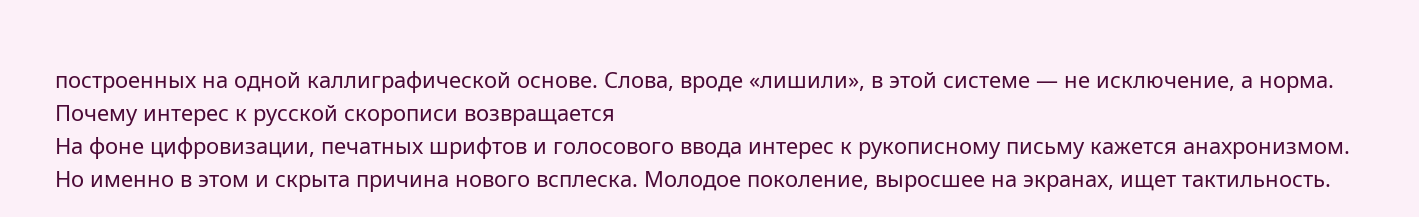построенных на одной каллиграфической основе. Слова, вроде «лишили», в этой системе — не исключение, а норма.
Почему интерес к русской скорописи возвращается
На фоне цифровизации, печатных шрифтов и голосового ввода интерес к рукописному письму кажется анахронизмом. Но именно в этом и скрыта причина нового всплеска. Молодое поколение, выросшее на экранах, ищет тактильность.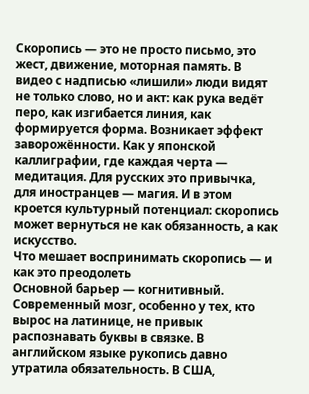Скоропись — это не просто письмо, это жест, движение, моторная память. В видео с надписью «лишили» люди видят не только слово, но и акт: как рука ведёт перо, как изгибается линия, как формируется форма. Возникает эффект заворожённости. Как у японской каллиграфии, где каждая черта — медитация. Для русских это привычка, для иностранцев — магия. И в этом кроется культурный потенциал: скоропись может вернуться не как обязанность, а как искусство.
Что мешает воспринимать скоропись — и как это преодолеть
Основной барьер — когнитивный. Современный мозг, особенно у тех, кто вырос на латинице, не привык распознавать буквы в связке. В английском языке рукопись давно утратила обязательность. В США,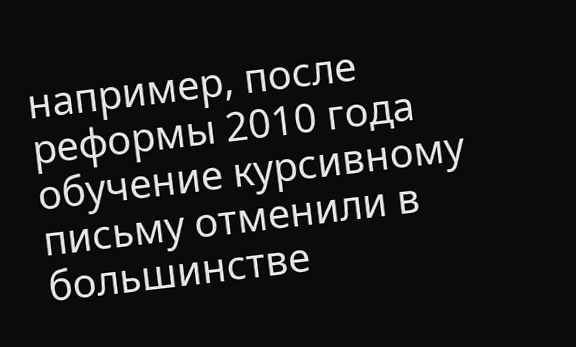например, после реформы 2010 года обучение курсивному письму отменили в большинстве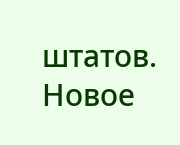штатов. Новое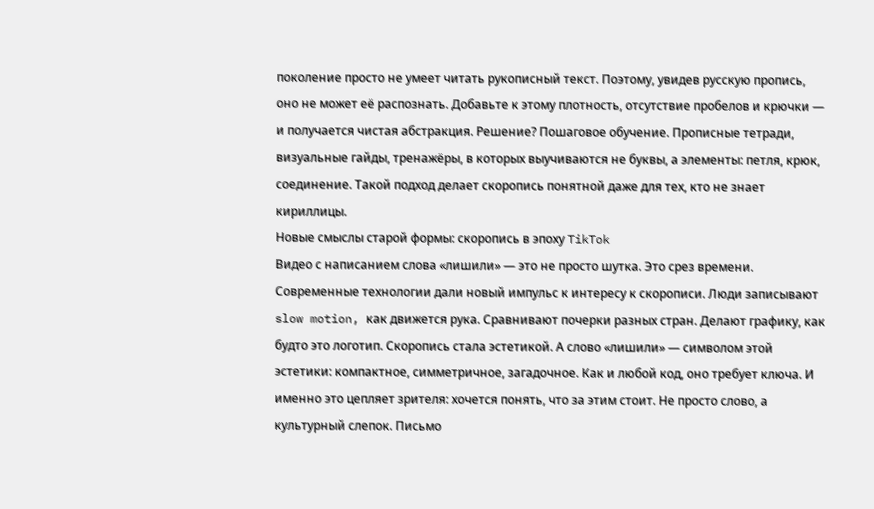поколение просто не умеет читать рукописный текст. Поэтому, увидев русскую пропись, оно не может её распознать. Добавьте к этому плотность, отсутствие пробелов и крючки — и получается чистая абстракция. Решение? Пошаговое обучение. Прописные тетради, визуальные гайды, тренажёры, в которых выучиваются не буквы, а элементы: петля, крюк, соединение. Такой подход делает скоропись понятной даже для тех, кто не знает кириллицы.
Новые смыслы старой формы: скоропись в эпоху TikTok
Видео с написанием слова «лишили» — это не просто шутка. Это срез времени. Современные технологии дали новый импульс к интересу к скорописи. Люди записывают slow motion, как движется рука. Сравнивают почерки разных стран. Делают графику, как будто это логотип. Скоропись стала эстетикой. А слово «лишили» — символом этой эстетики: компактное, симметричное, загадочное. Как и любой код, оно требует ключа. И именно это цепляет зрителя: хочется понять, что за этим стоит. Не просто слово, а культурный слепок. Письмо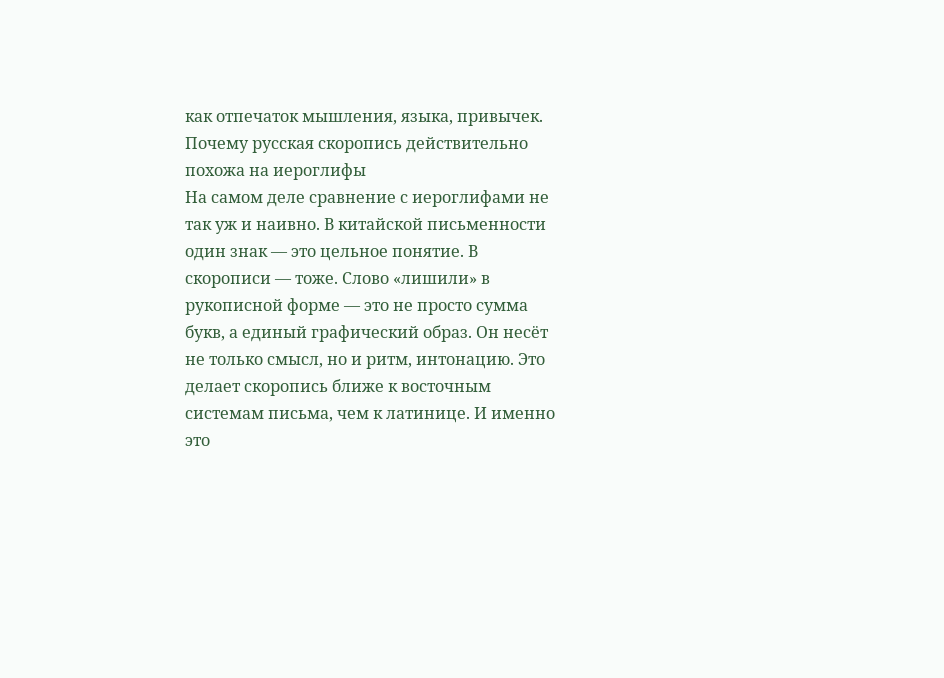как отпечаток мышления, языка, привычек.
Почему русская скоропись действительно похожа на иероглифы
На самом деле сравнение с иероглифами не так уж и наивно. В китайской письменности один знак — это цельное понятие. В скорописи — тоже. Слово «лишили» в рукописной форме — это не просто сумма букв, а единый графический образ. Он несёт не только смысл, но и ритм, интонацию. Это делает скоропись ближе к восточным системам письма, чем к латинице. И именно это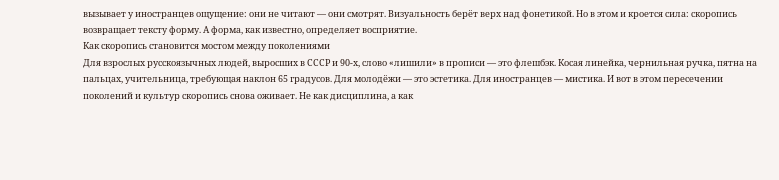вызывает у иностранцев ощущение: они не читают — они смотрят. Визуальность берёт верх над фонетикой. Но в этом и кроется сила: скоропись возвращает тексту форму. А форма, как известно, определяет восприятие.
Как скоропись становится мостом между поколениями
Для взрослых русскоязычных людей, выросших в СССР и 90-х, слово «лишили» в прописи — это флешбэк. Косая линейка, чернильная ручка, пятна на пальцах, учительница, требующая наклон 65 градусов. Для молодёжи — это эстетика. Для иностранцев — мистика. И вот в этом пересечении поколений и культур скоропись снова оживает. Не как дисциплина, а как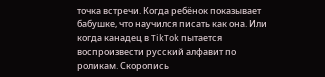точка встречи. Когда ребёнок показывает бабушке, что научился писать как она. Или когда канадец в TikTok пытается воспроизвести русский алфавит по роликам. Скоропись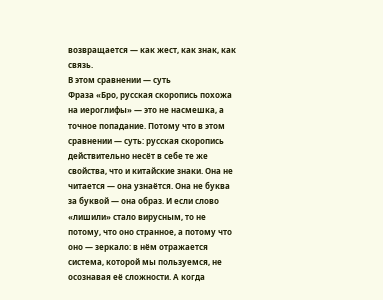возвращается — как жест, как знак, как связь.
В этом сравнении — суть
Фраза «Бро, русская скоропись похожа на иероглифы» — это не насмешка, а точное попадание. Потому что в этом сравнении — суть: русская скоропись действительно несёт в себе те же свойства, что и китайские знаки. Она не читается — она узнаётся. Она не буква за буквой — она образ. И если слово «лишили» стало вирусным, то не потому, что оно странное, а потому что оно — зеркало: в нём отражается система, которой мы пользуемся, не осознавая её сложности. А когда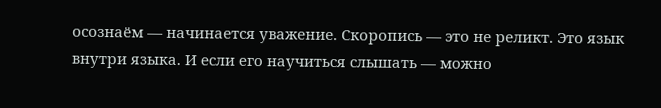осознаём — начинается уважение. Скоропись — это не реликт. Это язык внутри языка. И если его научиться слышать — можно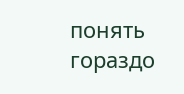понять гораздо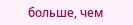больше, чем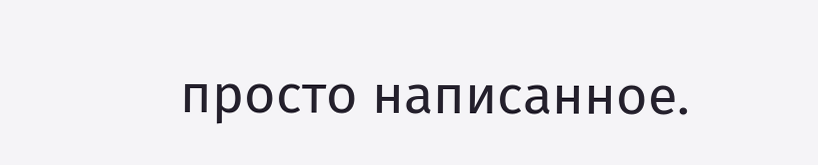просто написанное.